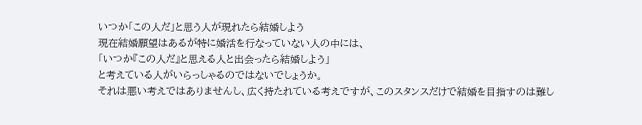いつか「この人だ」と思う人が現れたら結婚しよう
現在結婚願望はあるが特に婚活を行なっていない人の中には、
「いつか『この人だ』と思える人と出会ったら結婚しよう」
と考えている人がいらっしゃるのではないでしょうか。
それは悪い考えではありませんし、広く持たれている考えですが、このスタンスだけで結婚を目指すのは難し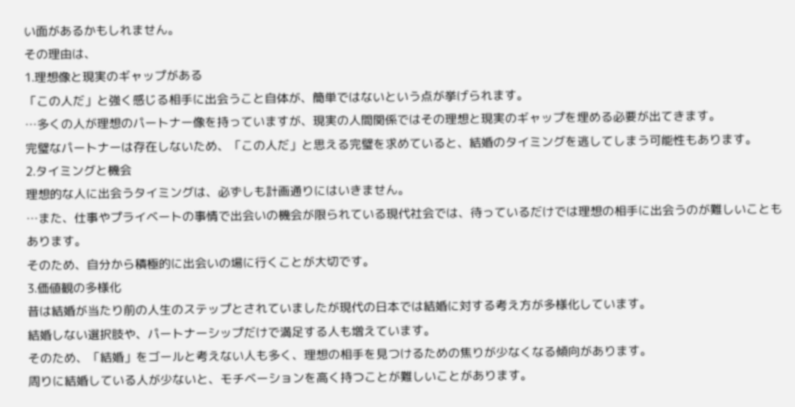い面があるかもしれません。
その理由は、
1.理想像と現実のギャップがある
「この人だ」と強く感じる相手に出会うこと自体が、簡単ではないという点が挙げられます。
…多くの人が理想のパートナー像を持っていますが、現実の人間関係ではその理想と現実のギャップを埋める必要が出てきます。
完璧なパートナーは存在しないため、「この人だ」と思える完璧を求めていると、結婚のタイミングを逃してしまう可能性もあります。
2.タイミングと機会
理想的な人に出会うタイミングは、必ずしも計画通りにはいきません。
…また、仕事やプライベートの事情で出会いの機会が限られている現代社会では、待っているだけでは理想の相手に出会うのが難しいこともあります。
そのため、自分から積極的に出会いの場に行くことが大切です。
3.価値観の多様化
昔は結婚が当たり前の人生のステップとされていましたが現代の日本では結婚に対する考え方が多様化しています。
結婚しない選択肢や、パートナーシップだけで満足する人も増えています。
そのため、「結婚」をゴールと考えない人も多く、理想の相手を見つけるための焦りが少なくなる傾向があります。
周りに結婚している人が少ないと、モチベーションを高く持つことが難しいことがあります。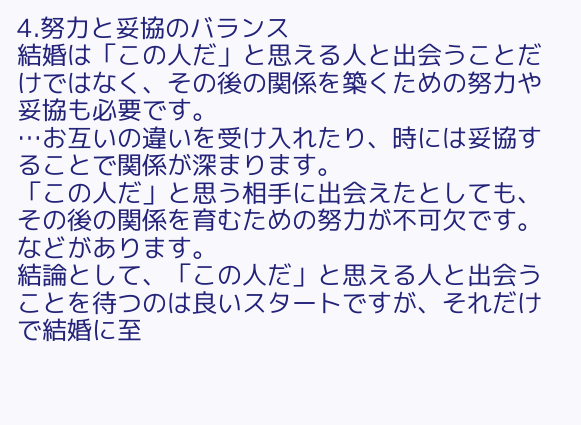4.努力と妥協のバランス
結婚は「この人だ」と思える人と出会うことだけではなく、その後の関係を築くための努力や妥協も必要です。
…お互いの違いを受け入れたり、時には妥協することで関係が深まります。
「この人だ」と思う相手に出会えたとしても、その後の関係を育むための努力が不可欠です。
などがあります。
結論として、「この人だ」と思える人と出会うことを待つのは良いスタートですが、それだけで結婚に至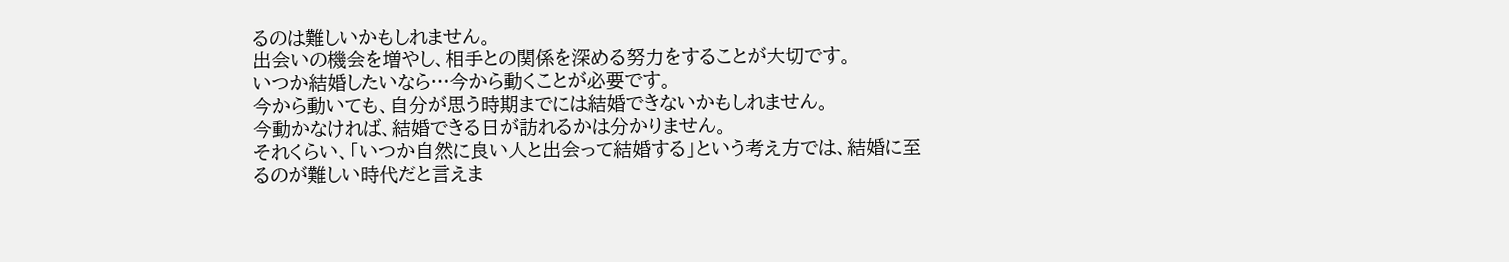るのは難しいかもしれません。
出会いの機会を増やし、相手との関係を深める努力をすることが大切です。
いつか結婚したいなら…今から動くことが必要です。
今から動いても、自分が思う時期までには結婚できないかもしれません。
今動かなければ、結婚できる日が訪れるかは分かりません。
それくらい、「いつか自然に良い人と出会って結婚する」という考え方では、結婚に至るのが難しい時代だと言えま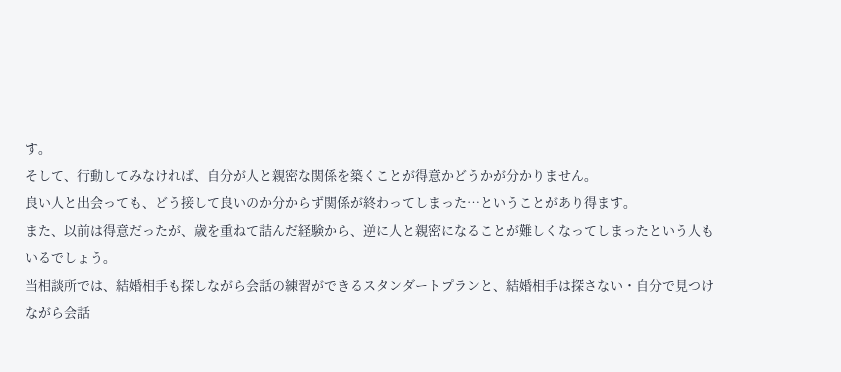す。
そして、行動してみなければ、自分が人と親密な関係を築くことが得意かどうかが分かりません。
良い人と出会っても、どう接して良いのか分からず関係が終わってしまった…ということがあり得ます。
また、以前は得意だったが、歳を重ねて詰んだ経験から、逆に人と親密になることが難しくなってしまったという人もいるでしょう。
当相談所では、結婚相手も探しながら会話の練習ができるスタンダートプランと、結婚相手は探さない・自分で見つけながら会話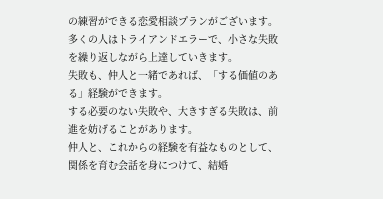の練習ができる恋愛相談プランがございます。
多くの人はトライアンドエラーで、小さな失敗を繰り返しながら上達していきます。
失敗も、仲人と一緒であれば、「する価値のある」経験ができます。
する必要のない失敗や、大きすぎる失敗は、前進を妨げることがあります。
仲人と、これからの経験を有益なものとして、関係を育む会話を身につけて、結婚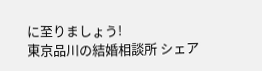に至りましょう!
東京品川の結婚相談所 シェア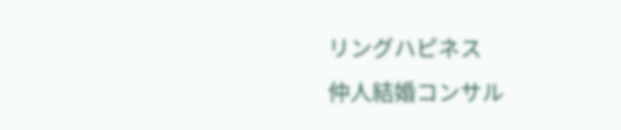リングハピネス
仲人結婚コンサル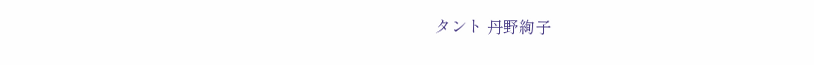タント 丹野絢子